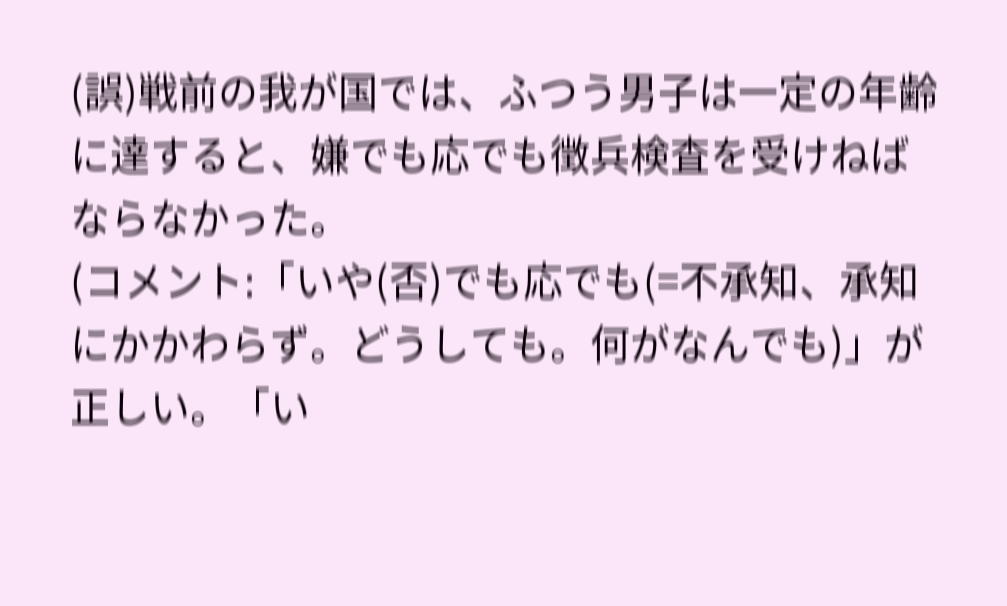(誤)戦前の我が国では、ふつう男子は一定の年齢に達すると、嫌でも応でも徴兵検査を受けねばならなかった。
(コメント:「いや(否)でも応でも(=不承知、承知にかかわらず。どうしても。何がなんでも)」が正しい。「い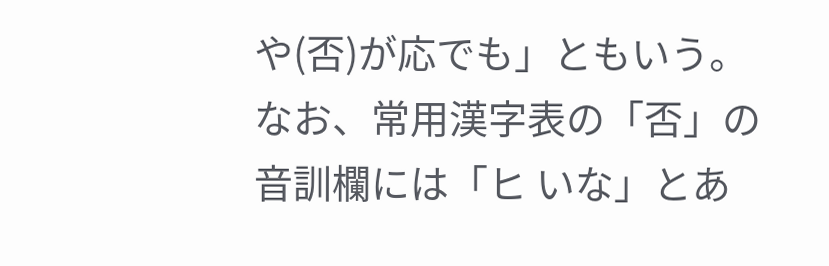や(否)が応でも」ともいう。なお、常用漢字表の「否」の音訓欄には「ヒ いな」とあ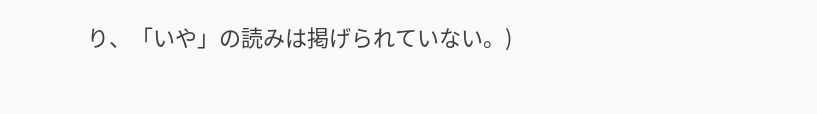り、「いや」の読みは掲げられていない。)